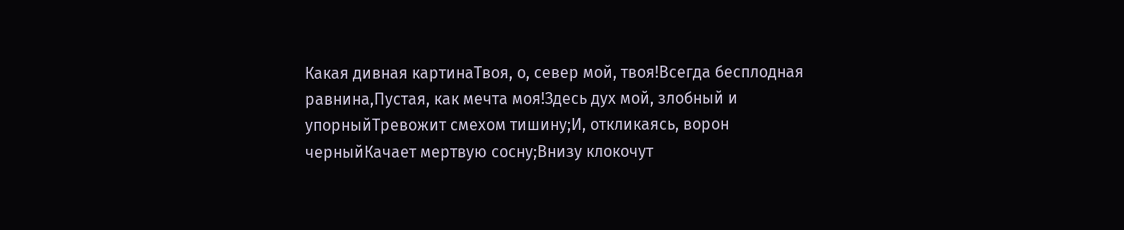Какая дивная картинаТвоя, о, север мой, твоя!Всегда бесплодная равнина,Пустая, как мечта моя!Здесь дух мой, злобный и упорныйТревожит смехом тишину;И, откликаясь, ворон черныйКачает мертвую сосну;Внизу клокочут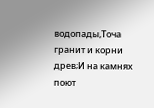водопады,Точа гранит и корни древ;И на камнях поют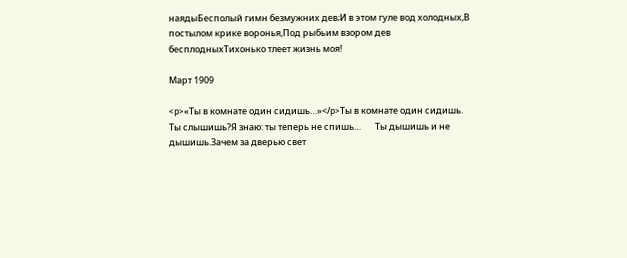наядыБесполый гимн безмужних дев;И в этом гуле вод холодных,В постылом крике воронья,Под рыбьим взором дев бесплодныхТихонько тлеет жизнь моя!

Март 1909

<p>«Ты в комнате один сидишь…»</p>Ты в комнате один сидишь.       Ты слышишь?Я знаю: ты теперь не спишь…       Ты дышишь и не дышишь.Зачем за дверью свет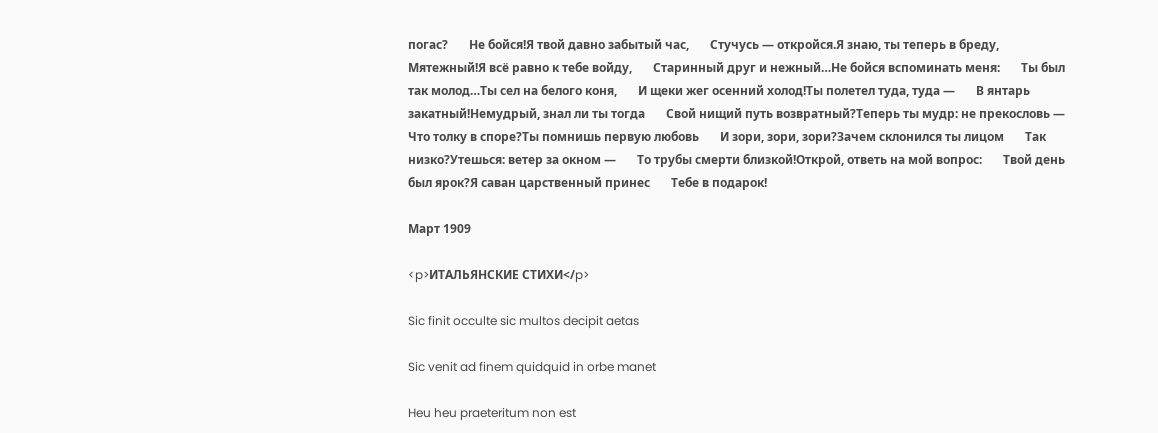погас?       Не бойся!Я твой давно забытый час,       Стучусь — откройся.Я знаю, ты теперь в бреду,       Мятежный!Я всё равно к тебе войду,       Старинный друг и нежный…Не бойся вспоминать меня:       Ты был так молод…Ты сел на белого коня,       И щеки жег осенний холод!Ты полетел туда, туда —       В янтарь закатный!Немудрый, знал ли ты тогда       Свой нищий путь возвратный?Теперь ты мудр: не прекословь —       Что толку в споре?Ты помнишь первую любовь       И зори, зори, зори?Зачем склонился ты лицом       Так низко?Утешься: ветер за окном —       То трубы смерти близкой!Открой, ответь на мой вопрос:       Твой день был ярок?Я саван царственный принес       Тебе в подарок!

Март 1909

<p>ИТАЛЬЯНСКИЕ СТИХИ</p>

Sic finit occulte sic multos decipit aetas

Sic venit ad finem quidquid in orbe manet

Heu heu praeteritum non est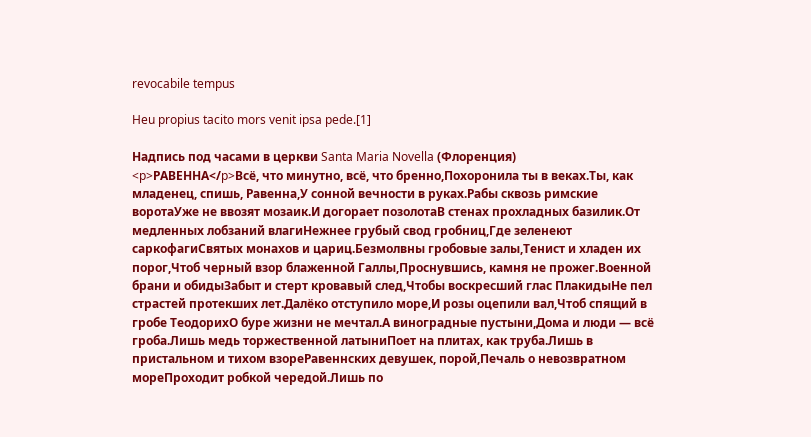revocabile tempus

Heu propius tacito mors venit ipsa pede.[1]

Надпись под часами в церкви Santa Maria Novella (Флоренция)
<p>РАВЕННА</p>Всё, что минутно, всё, что бренно,Похоронила ты в веках.Ты, как младенец, спишь, Равенна,У сонной вечности в руках.Рабы сквозь римские воротаУже не ввозят мозаик.И догорает позолотаВ стенах прохладных базилик.От медленных лобзаний влагиНежнее грубый свод гробниц,Где зеленеют саркофагиСвятых монахов и цариц.Безмолвны гробовые залы,Тенист и хладен их порог,Чтоб черный взор блаженной Галлы,Проснувшись, камня не прожег.Военной брани и обидыЗабыт и стерт кровавый след,Чтобы воскресший глас ПлакидыНе пел страстей протекших лет.Далёко отступило море,И розы оцепили вал,Чтоб спящий в гробе ТеодорихО буре жизни не мечтал.А виноградные пустыни,Дома и люди — всё гроба.Лишь медь торжественной латыниПоет на плитах, как труба.Лишь в пристальном и тихом взореРавеннских девушек, порой,Печаль о невозвратном мореПроходит робкой чередой.Лишь по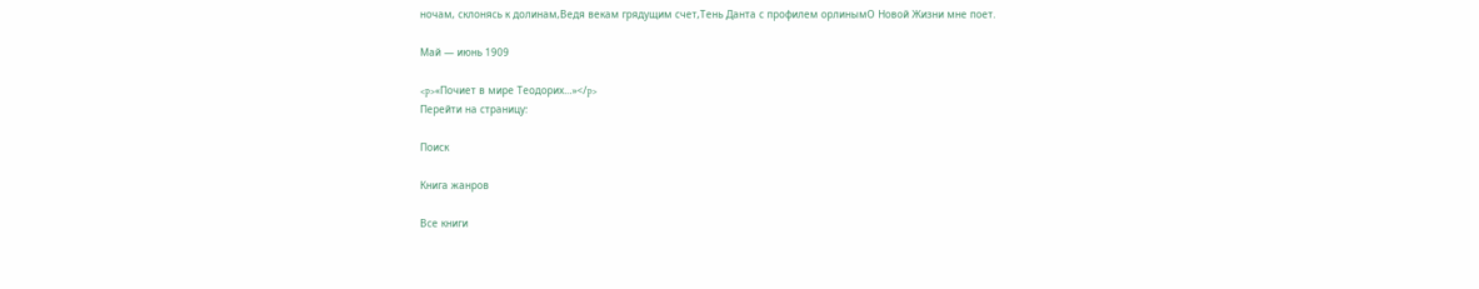ночам, склонясь к долинам,Ведя векам грядущим счет,Тень Данта с профилем орлинымО Новой Жизни мне поет.

Май — июнь 1909

<p>«Почиет в мире Теодорих…»</p>
Перейти на страницу:

Поиск

Книга жанров

Все книги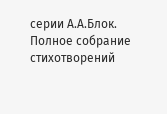серии А.А.Блок. Полное собрание стихотворений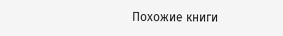Похожие книги